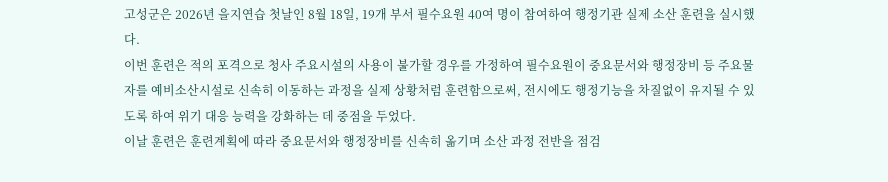고성군은 2026년 을지연습 첫날인 8월 18일, 19개 부서 필수요원 40여 명이 참여하여 행정기관 실제 소산 훈련을 실시했다.
이번 훈련은 적의 포격으로 청사 주요시설의 사용이 불가할 경우를 가정하여 필수요원이 중요문서와 행정장비 등 주요물자를 예비소산시설로 신속히 이동하는 과정을 실제 상황처럼 훈련함으로써, 전시에도 행정기능을 차질없이 유지될 수 있도록 하여 위기 대응 능력을 강화하는 데 중점을 두었다.
이날 훈련은 훈련계획에 따라 중요문서와 행정장비를 신속히 옮기며 소산 과정 전반을 점검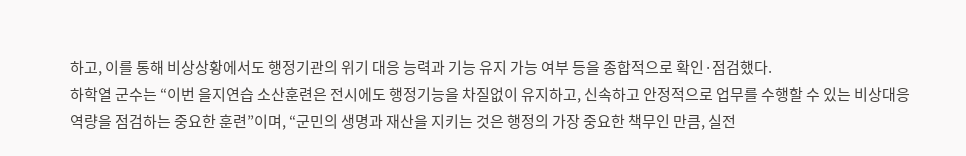하고, 이를 통해 비상상황에서도 행정기관의 위기 대응 능력과 기능 유지 가능 여부 등을 종합적으로 확인·점검했다.
하학열 군수는 “이번 을지연습 소산훈련은 전시에도 행정기능을 차질없이 유지하고, 신속하고 안정적으로 업무를 수행할 수 있는 비상대응 역량을 점검하는 중요한 훈련”이며, “군민의 생명과 재산을 지키는 것은 행정의 가장 중요한 책무인 만큼, 실전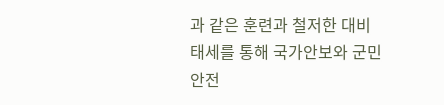과 같은 훈련과 철저한 대비태세를 통해 국가안보와 군민 안전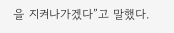을 지켜나가겠다”고 말했다.